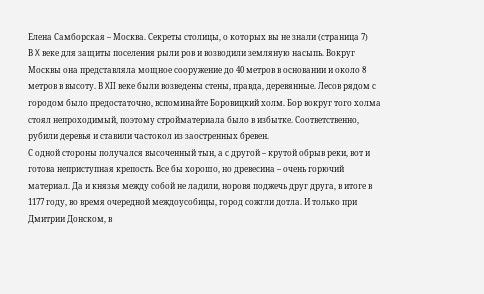Елена Самборская – Москва. Секреты столицы, о которых вы не знали (страница 7)
В X веке для защиты поселения рыли ров и возводили земляную насыпь. Вокруг Москвы она представляла мощное сооружение до 40 метров в основании и около 8 метров в высоту. В XII веке были возведены стены, правда, деревянные. Лесов рядом с городом было предостаточно, вспоминайте Боровицкий холм. Бор вокруг того холма стоял непроходимый, поэтому стройматериала было в избытке. Соответственно, рубили деревья и ставили частокол из заостренных бревен.
С одной стороны получался высоченный тын, а с другой – крутой обрыв реки, вот и готова неприступная крепость. Все бы хорошо, но древесина – очень горючий материал. Да и князья между собой не ладили, норовя поджечь друг друга, в итоге в 1177 году, во время очередной междоусобицы, город сожгли дотла. И только при Дмитрии Донском, в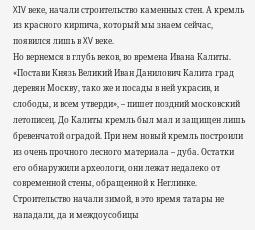XIV веке, начали строительство каменных стен. А кремль из красного кирпича, который мы знаем сейчас, появился лишь в XV веке.
Но вернемся в глубь веков, во времена Ивана Калиты. «Постави Князь Великий Иван Данилович Калита град деревян Москву, тако же и посады в ней украсив, и слободы, и всем утверди», – пишет поздний московский летописец. До Калиты кремль был мал и защищен лишь бревенчатой оградой. При нем новый кремль построили из очень прочного лесного материала – дуба. Остатки его обнаружили археологи, они лежат недалеко от современной стены, обращенной к Неглинке. Строительство начали зимой, в это время татары не нападали, да и междоусобицы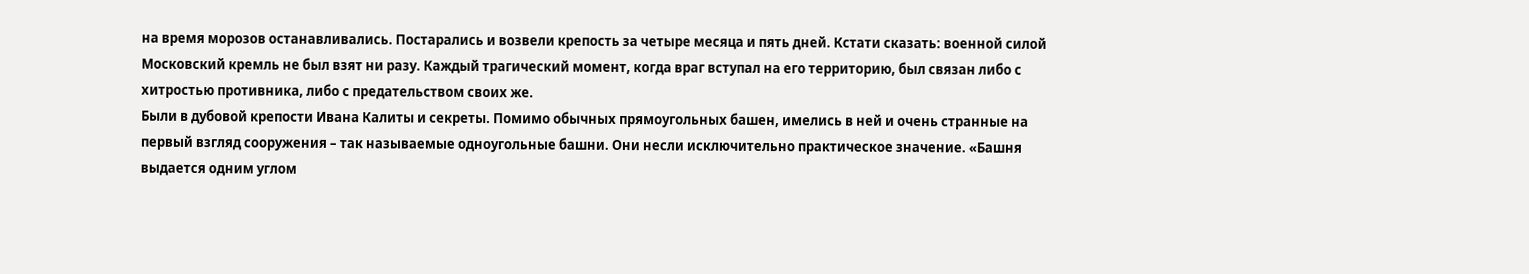на время морозов останавливались. Постарались и возвели крепость за четыре месяца и пять дней. Кстати сказать: военной силой Московский кремль не был взят ни разу. Каждый трагический момент, когда враг вступал на его территорию, был связан либо с хитростью противника, либо с предательством своих же.
Были в дубовой крепости Ивана Калиты и секреты. Помимо обычных прямоугольных башен, имелись в ней и очень странные на первый взгляд сооружения – так называемые одноугольные башни. Они несли исключительно практическое значение. «Башня выдается одним углом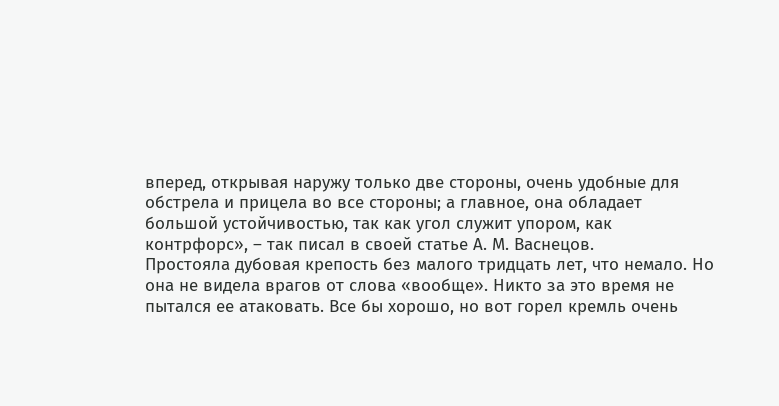вперед, открывая наружу только две стороны, очень удобные для обстрела и прицела во все стороны; а главное, она обладает большой устойчивостью, так как угол служит упором, как контрфорс», – так писал в своей статье А. М. Васнецов.
Простояла дубовая крепость без малого тридцать лет, что немало. Но она не видела врагов от слова «вообще». Никто за это время не пытался ее атаковать. Все бы хорошо, но вот горел кремль очень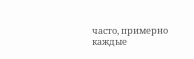часто, примерно каждые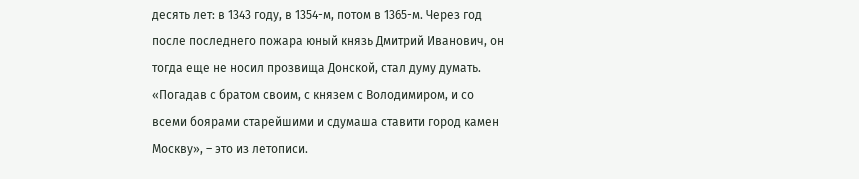десять лет: в 1343 году, в 1354-м, потом в 1365-м. Через год после последнего пожара юный князь Дмитрий Иванович, он тогда еще не носил прозвища Донской, стал думу думать. «Погадав с братом своим, с князем с Володимиром, и со всеми боярами старейшими и сдумаша ставити город камен Москву», – это из летописи.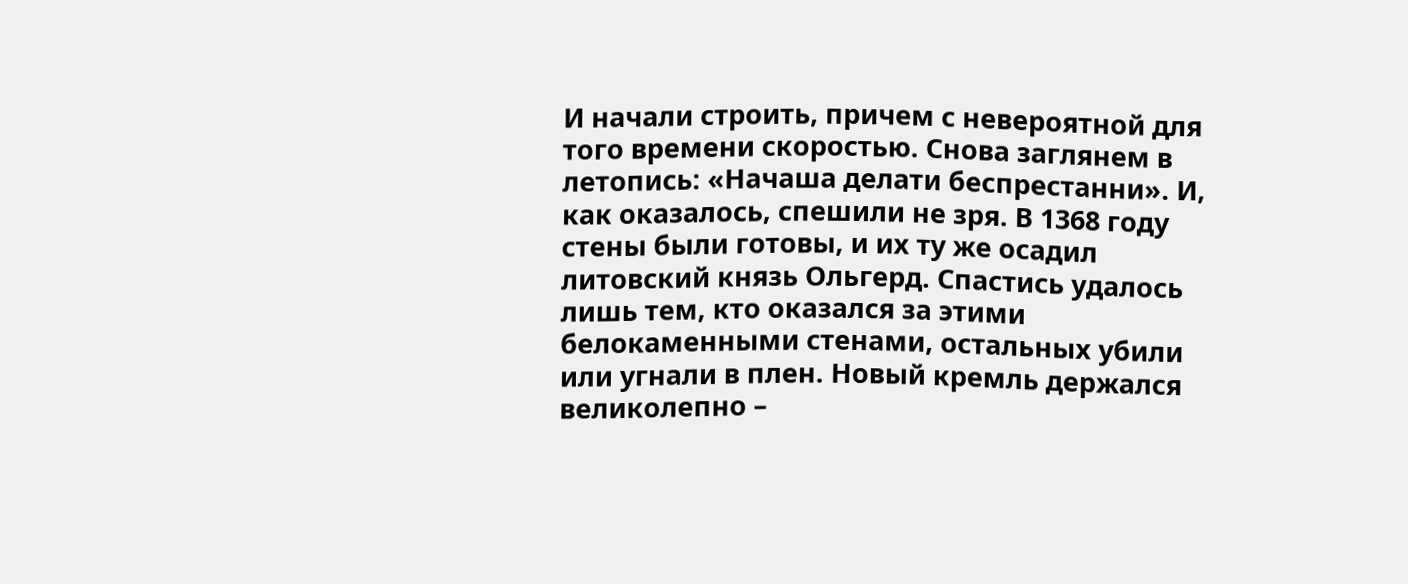И начали строить, причем с невероятной для того времени скоростью. Снова заглянем в летопись: «Начаша делати беспрестанни». И, как оказалось, спешили не зря. В 1368 году стены были готовы, и их ту же осадил литовский князь Ольгерд. Спастись удалось лишь тем, кто оказался за этими белокаменными стенами, остальных убили или угнали в плен. Новый кремль держался великолепно –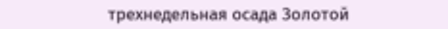трехнедельная осада Золотой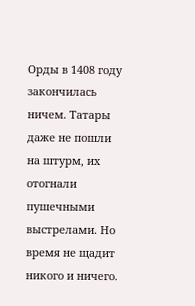Орды в 1408 году закончилась ничем. Татары даже не пошли на штурм, их отогнали пушечными выстрелами. Но время не щадит никого и ничего.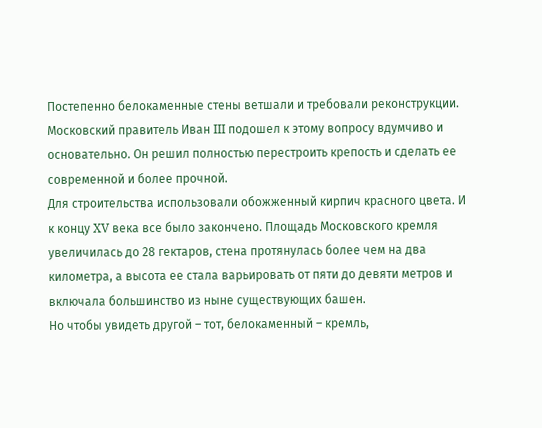Постепенно белокаменные стены ветшали и требовали реконструкции. Московский правитель Иван III подошел к этому вопросу вдумчиво и основательно. Он решил полностью перестроить крепость и сделать ее современной и более прочной.
Для строительства использовали обожженный кирпич красного цвета. И к концу XV века все было закончено. Площадь Московского кремля увеличилась до 28 гектаров, стена протянулась более чем на два километра, а высота ее стала варьировать от пяти до девяти метров и включала большинство из ныне существующих башен.
Но чтобы увидеть другой – тот, белокаменный – кремль,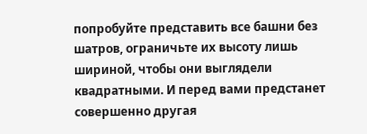попробуйте представить все башни без шатров, ограничьте их высоту лишь шириной, чтобы они выглядели квадратными. И перед вами предстанет совершенно другая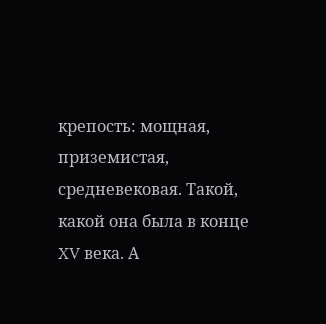крепость: мощная, приземистая, средневековая. Такой, какой она была в конце XV века. А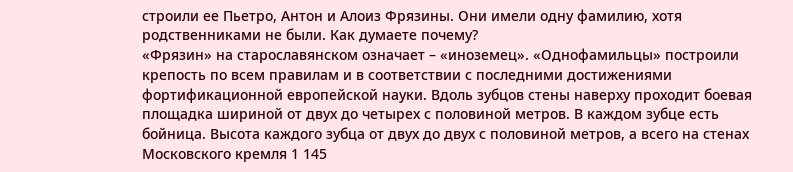строили ее Пьетро, Антон и Алоиз Фрязины. Они имели одну фамилию, хотя родственниками не были. Как думаете почему?
«Фрязин» на старославянском означает – «иноземец». «Однофамильцы» построили крепость по всем правилам и в соответствии с последними достижениями фортификационной европейской науки. Вдоль зубцов стены наверху проходит боевая площадка шириной от двух до четырех с половиной метров. В каждом зубце есть бойница. Высота каждого зубца от двух до двух с половиной метров, а всего на стенах Московского кремля 1 145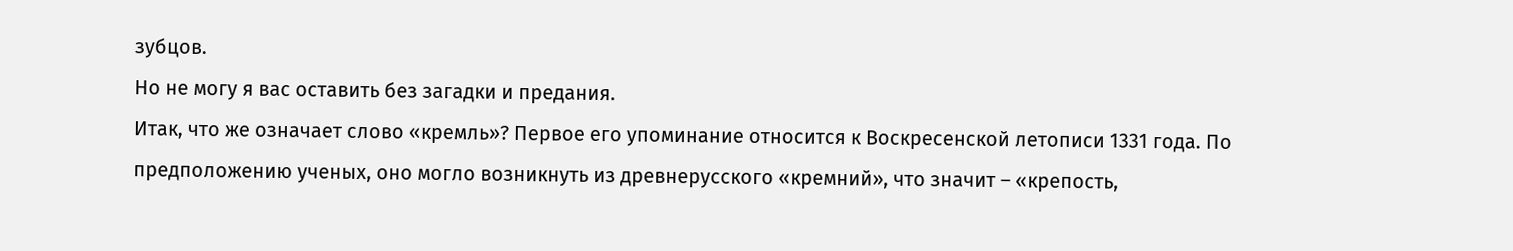зубцов.
Но не могу я вас оставить без загадки и предания.
Итак, что же означает слово «кремль»? Первое его упоминание относится к Воскресенской летописи 1331 года. По предположению ученых, оно могло возникнуть из древнерусского «кремний», что значит – «крепость,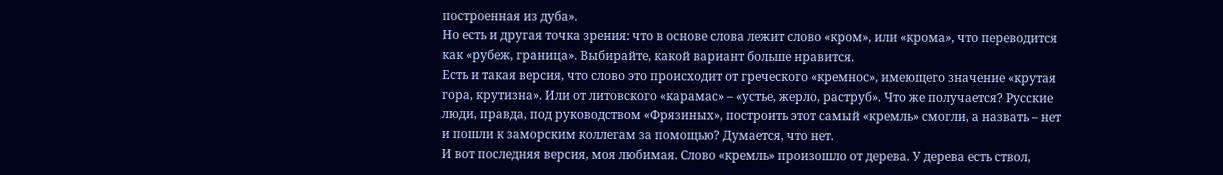построенная из дуба».
Но есть и другая точка зрения: что в основе слова лежит слово «кром», или «крома», что переводится как «рубеж, граница». Выбирайте, какой вариант больше нравится.
Есть и такая версия, что слово это происходит от греческого «кремнос», имеющего значение «крутая гора, крутизна». Или от литовского «карамас» – «устье, жерло, раструб». Что же получается? Русские люди, правда, под руководством «Фрязиных», построить этот самый «кремль» смогли, а назвать – нет и пошли к заморским коллегам за помощью? Думается, что нет.
И вот последняя версия, моя любимая. Слово «кремль» произошло от дерева. У дерева есть ствол,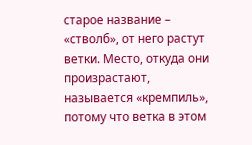старое название – «стволб», от него растут ветки. Место, откуда они произрастают, называется «кремпиль», потому что ветка в этом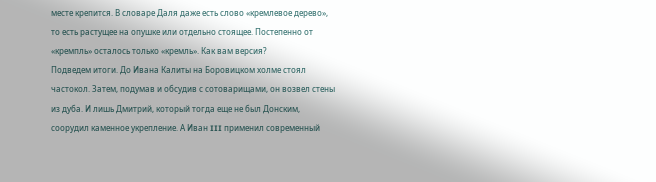месте крепится. В словаре Даля даже есть слово «кремлевое дерево», то есть растущее на опушке или отдельно стоящее. Постепенно от «кремпль» осталось только «кремль». Как вам версия?
Подведем итоги. До Ивана Калиты на Боровицком холме стоял частокол. Затем, подумав и обсудив с сотоварищами, он возвел стены из дуба. И лишь Дмитрий, который тогда еще не был Донским, соорудил каменное укрепление. А Иван III применил современный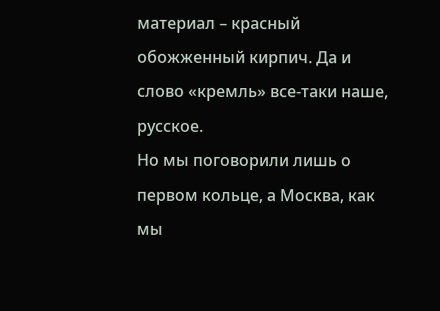материал – красный обожженный кирпич. Да и слово «кремль» все-таки наше, русское.
Но мы поговорили лишь о первом кольце, а Москва, как мы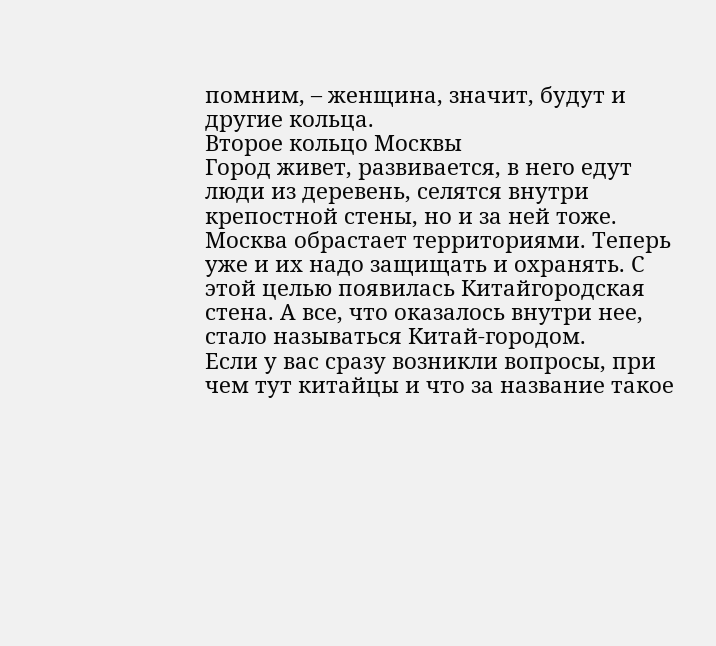помним, – женщина, значит, будут и другие кольца.
Второе кольцо Москвы
Город живет, развивается, в него едут люди из деревень, селятся внутри крепостной стены, но и за ней тоже. Москва обрастает территориями. Теперь уже и их надо защищать и охранять. С этой целью появилась Китайгородская стена. А все, что оказалось внутри нее, стало называться Китай-городом.
Если у вас сразу возникли вопросы, при чем тут китайцы и что за название такое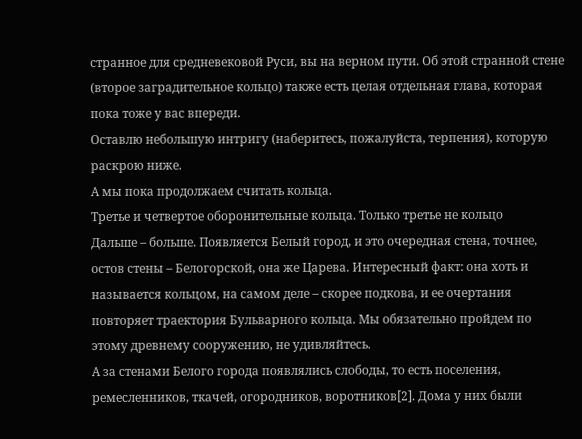странное для средневековой Руси, вы на верном пути. Об этой странной стене (второе заградительное кольцо) также есть целая отдельная глава, которая пока тоже у вас впереди.
Оставлю небольшую интригу (наберитесь, пожалуйста, терпения), которую раскрою ниже.
А мы пока продолжаем считать кольца.
Третье и четвертое оборонительные кольца. Только третье не кольцо
Дальше – больше. Появляется Белый город, и это очередная стена, точнее, остов стены – Белогорской, она же Царева. Интересный факт: она хоть и называется кольцом, на самом деле – скорее подкова, и ее очертания повторяет траектория Бульварного кольца. Мы обязательно пройдем по этому древнему сооружению, не удивляйтесь.
А за стенами Белого города появлялись слободы, то есть поселения, ремесленников, ткачей, огородников, воротников[2]. Дома у них были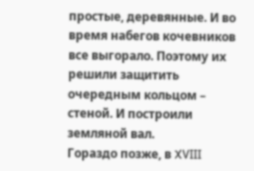простые, деревянные. И во время набегов кочевников все выгорало. Поэтому их решили защитить очередным кольцом – стеной. И построили земляной вал.
Гораздо позже, в XVIII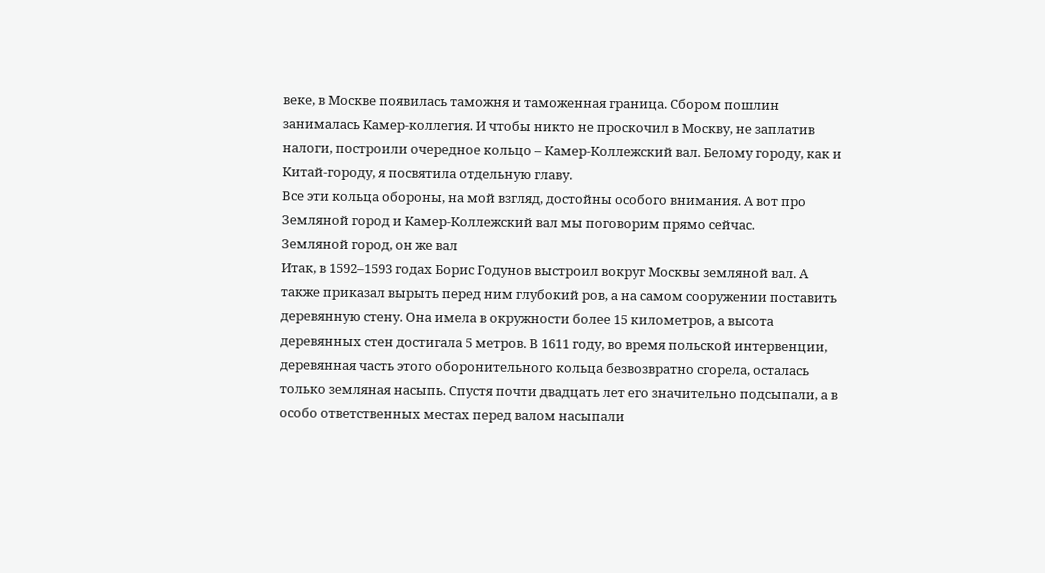веке, в Москве появилась таможня и таможенная граница. Сбором пошлин занималась Камер-коллегия. И чтобы никто не проскочил в Москву, не заплатив налоги, построили очередное кольцо – Камер-Коллежский вал. Белому городу, как и Китай-городу, я посвятила отдельную главу.
Все эти кольца обороны, на мой взгляд, достойны особого внимания. А вот про Земляной город и Камер-Коллежский вал мы поговорим прямо сейчас.
Земляной город, он же вал
Итак, в 1592–1593 годах Борис Годунов выстроил вокруг Москвы земляной вал. А также приказал вырыть перед ним глубокий ров, а на самом сооружении поставить деревянную стену. Она имела в окружности более 15 километров, а высота деревянных стен достигала 5 метров. В 1611 году, во время польской интервенции, деревянная часть этого оборонительного кольца безвозвратно сгорела, осталась только земляная насыпь. Спустя почти двадцать лет его значительно подсыпали, а в особо ответственных местах перед валом насыпали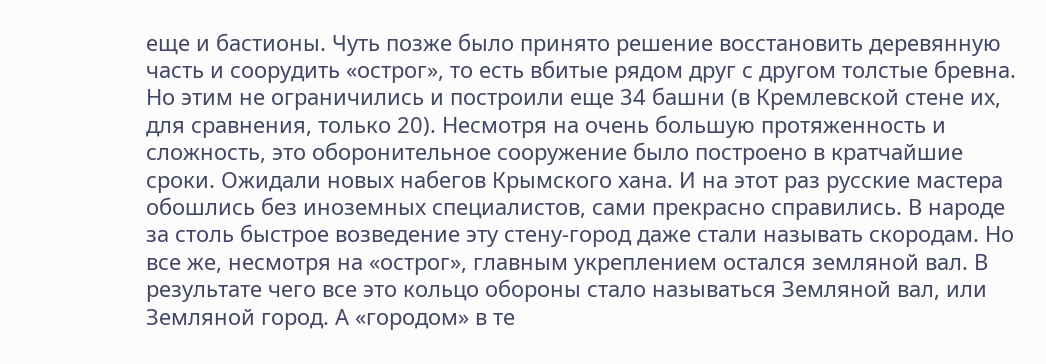еще и бастионы. Чуть позже было принято решение восстановить деревянную часть и соорудить «острог», то есть вбитые рядом друг с другом толстые бревна. Но этим не ограничились и построили еще 34 башни (в Кремлевской стене их, для сравнения, только 20). Несмотря на очень большую протяженность и сложность, это оборонительное сооружение было построено в кратчайшие сроки. Ожидали новых набегов Крымского хана. И на этот раз русские мастера обошлись без иноземных специалистов, сами прекрасно справились. В народе за столь быстрое возведение эту стену-город даже стали называть скородам. Но все же, несмотря на «острог», главным укреплением остался земляной вал. В результате чего все это кольцо обороны стало называться Земляной вал, или Земляной город. А «городом» в те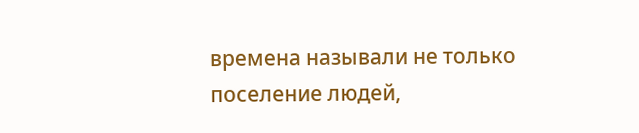времена называли не только поселение людей,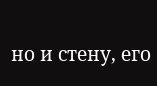но и стену, его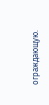ограждающую.